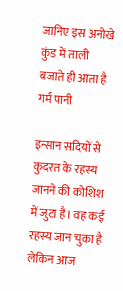जानिए इस अनोखे कुंड में ताली बजाते ही आता है गर्म पानी

इन्सान सदियों से कुदरत के रहस्य जानने की कोशिश में जुटा है। वह कई रहस्य जान चुका है लेकिन आज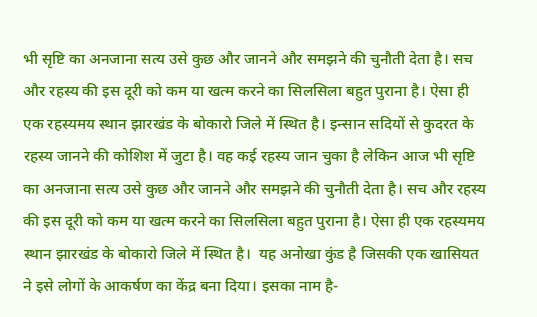भी सृष्टि का अनजाना सत्य उसे कुछ और जानने और समझने की चुनौती देता है। सच और रहस्य की इस दूरी को कम या खत्म करने का सिलसिला बहुत पुराना है। ऐसा ही एक रहस्यमय स्थान झारखंड के बोकारो जिले में स्थित है। इन्सान सदियों से कुदरत के रहस्य जानने की कोशिश में जुटा है। वह कई रहस्य जान चुका है लेकिन आज भी सृष्टि का अनजाना सत्य उसे कुछ और जानने और समझने की चुनौती देता है। सच और रहस्य की इस दूरी को कम या खत्म करने का सिलसिला बहुत पुराना है। ऐसा ही एक रहस्यमय स्थान झारखंड के बोकारो जिले में स्थित है।  यह अनोखा कुंड है जिसकी एक खासियत ने इसे लोगों के आकर्षण का केंद्र बना दिया। इसका नाम है-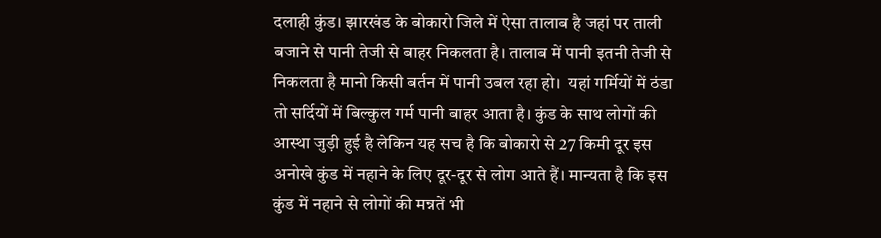दलाही कुंड। झारखंड के बोकारो जिले में ऐसा तालाब है जहां पर ताली बजाने से पानी तेजी से बाहर निकलता है। तालाब में पानी इतनी तेजी से निकलता है मानो किसी बर्तन में पानी उबल रहा हो।  यहां गर्मियों में ठंडा तो सर्दियों में बिल्कुल गर्म पानी बाहर आता है। कुंड के साथ लोगों की आस्था जुड़ी हुई है लेकिन यह सच है कि बोकारो से 27 किमी दूर इस अनोखे कुंड में नहाने के लिए दूर-दूर से लोग आते हैं। मान्यता है कि इस कुंड में नहाने से लोगों की मन्नतें भी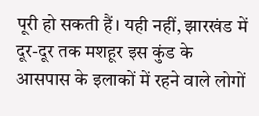पूरी हो सकती हैं। यही नहीं, झारखंड में दूर-दूर तक मशहूर इस कुंड के आसपास के इलाकों में रहने वाले लोगों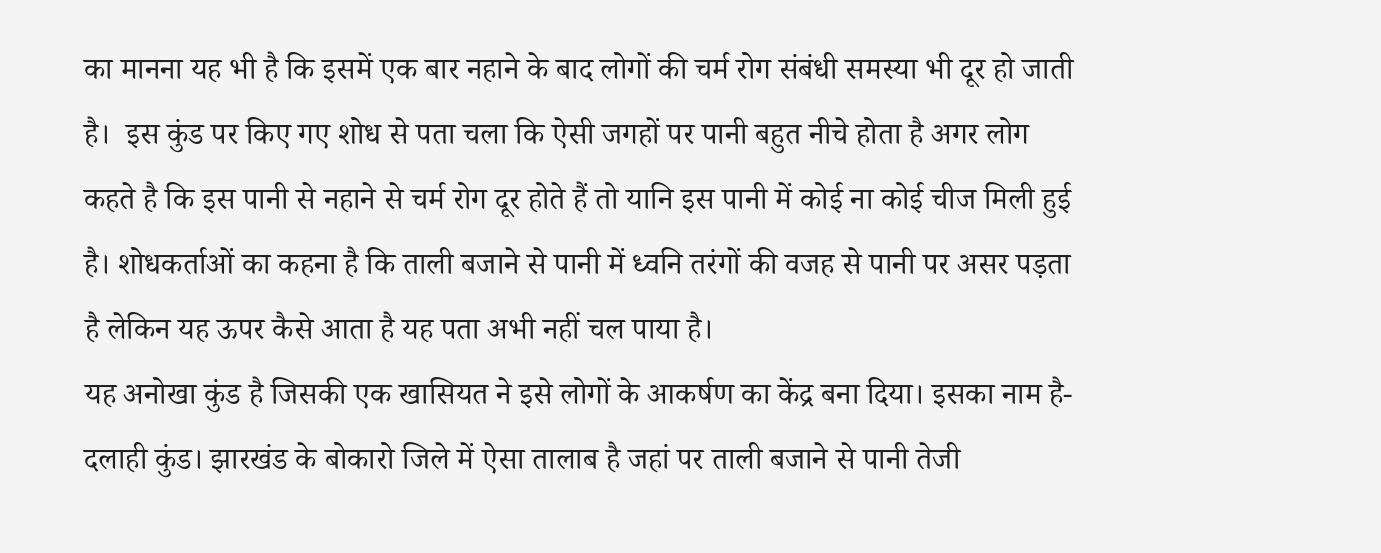का मानना यह भी है कि इसमें एक बार नहाने के बाद लोगों की चर्म रोग संबंधी समस्या भी दूर हो जाती है।  इस कुंड पर किए गए शोध से पता चला कि ऐसी जगहों पर पानी बहुत नीचे होता है अगर लोग कहते है कि इस पानी से नहाने से चर्म रोग दूर होते हैं तो यानि इस पानी में कोई ना कोई चीज मिली हुई है। शोधकर्ताओं का कहना है कि ताली बजाने से पानी में ध्वनि तरंगों की वजह से पानी पर असर पड़ता है लेकिन यह ऊपर कैसे आता है यह पता अभी नहीं चल पाया है।
यह अनोखा कुंड है जिसकी एक खासियत ने इसे लोगों के आकर्षण का केंद्र बना दिया। इसका नाम है- दलाही कुंड। झारखंड के बोकारो जिले में ऐसा तालाब है जहां पर ताली बजाने से पानी तेजी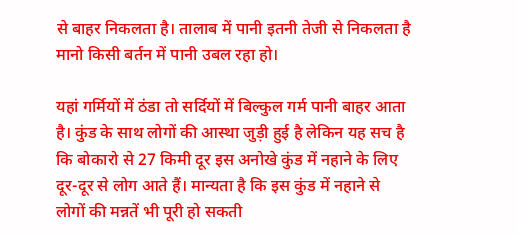से बाहर निकलता है। तालाब में पानी इतनी तेजी से निकलता है मानो किसी बर्तन में पानी उबल रहा हो।

यहां गर्मियों में ठंडा तो सर्दियों में बिल्कुल गर्म पानी बाहर आता है। कुंड के साथ लोगों की आस्था जुड़ी हुई है लेकिन यह सच है कि बोकारो से 27 किमी दूर इस अनोखे कुंड में नहाने के लिए दूर-दूर से लोग आते हैं। मान्यता है कि इस कुंड में नहाने से लोगों की मन्नतें भी पूरी हो सकती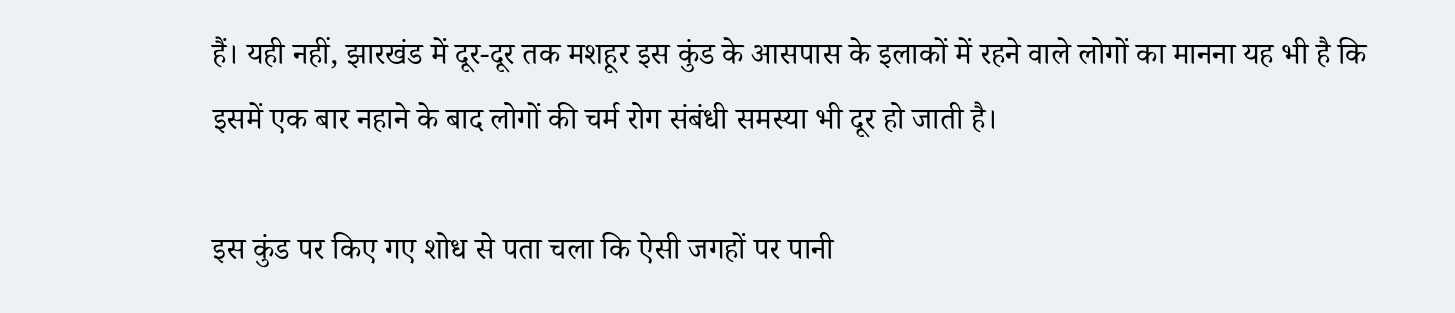हैं। यही नहीं, झारखंड में दूर-दूर तक मशहूर इस कुंड के आसपास के इलाकों में रहने वाले लोगों का मानना यह भी है कि इसमें एक बार नहाने के बाद लोगों की चर्म रोग संबंधी समस्या भी दूर हो जाती है।

इस कुंड पर किए गए शोध से पता चला कि ऐसी जगहों पर पानी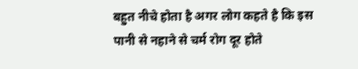बहुत नीचे होता है अगर लोग कहते है कि इस पानी से नहाने से चर्म रोग दूर होते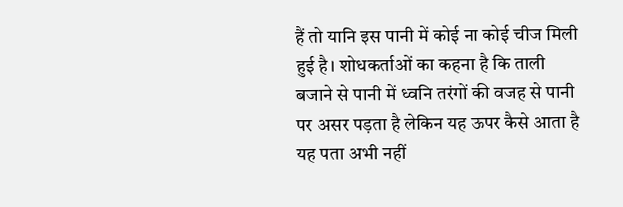हैं तो यानि इस पानी में कोई ना कोई चीज मिली हुई है। शोधकर्ताओं का कहना है कि ताली बजाने से पानी में ध्वनि तरंगों की वजह से पानी पर असर पड़ता है लेकिन यह ऊपर कैसे आता है यह पता अभी नहीं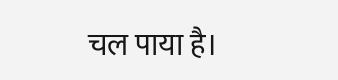चल पाया है।